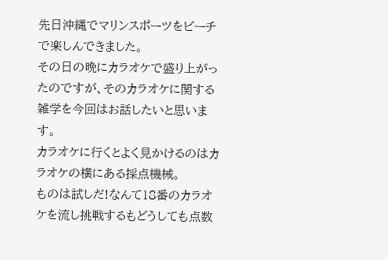先日沖縄でマリンスポーツをビーチで楽しんできました。
その日の晩にカラオケで盛り上がったのですが、そのカラオケに関する雑学を今回はお話したいと思います。
カラオケに行くとよく見かけるのはカラオケの横にある採点機械。
ものは試しだ!なんて18番のカラオケを流し挑戦するもどうしても点数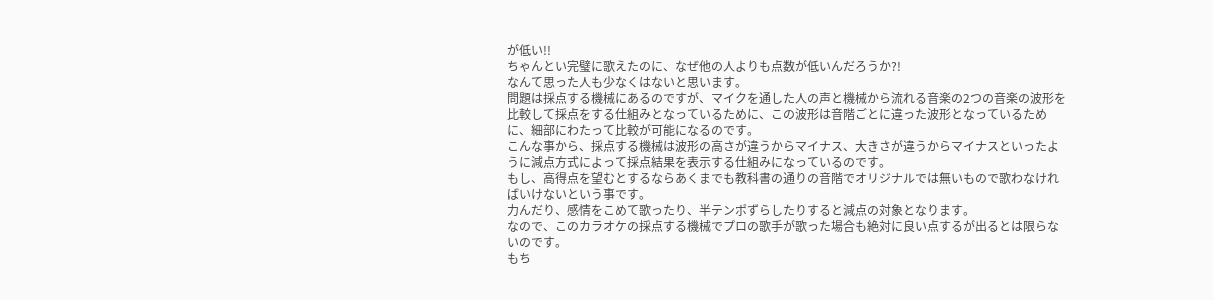が低い!!
ちゃんとい完璧に歌えたのに、なぜ他の人よりも点数が低いんだろうか?!
なんて思った人も少なくはないと思います。
問題は採点する機械にあるのですが、マイクを通した人の声と機械から流れる音楽の2つの音楽の波形を比較して採点をする仕組みとなっているために、この波形は音階ごとに違った波形となっているために、細部にわたって比較が可能になるのです。
こんな事から、採点する機械は波形の高さが違うからマイナス、大きさが違うからマイナスといったように減点方式によって採点結果を表示する仕組みになっているのです。
もし、高得点を望むとするならあくまでも教科書の通りの音階でオリジナルでは無いもので歌わなければいけないという事です。
力んだり、感情をこめて歌ったり、半テンポずらしたりすると減点の対象となります。
なので、このカラオケの採点する機械でプロの歌手が歌った場合も絶対に良い点するが出るとは限らないのです。
もち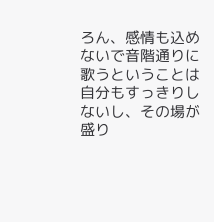ろん、感情も込めないで音階通りに歌うということは自分もすっきりしないし、その場が盛り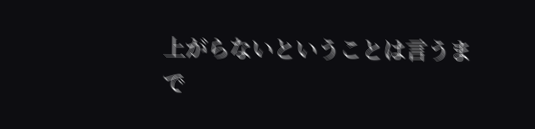上がらないということは言うまで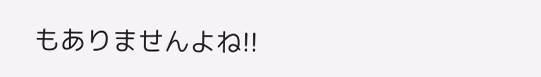もありませんよね!!